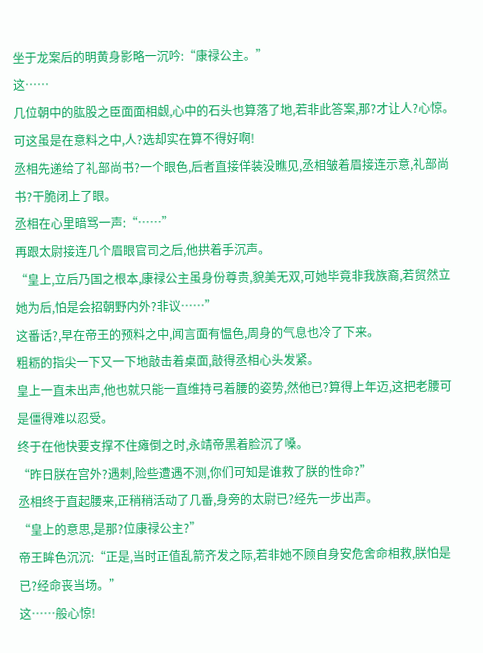坐于龙案后的明黄身影略一沉吟:“康禄公主。”
这……
几位朝中的肱股之臣面面相觑,心中的石头也算落了地,若非此答案,那?才让人?心惊。
可这虽是在意料之中,人?选却实在算不得好啊!
丞相先递给了礼部尚书?一个眼色,后者直接佯装没瞧见,丞相皱着眉接连示意,礼部尚书?干脆闭上了眼。
丞相在心里暗骂一声:“……”
再跟太尉接连几个眉眼官司之后,他拱着手沉声。
“皇上,立后乃国之根本,康禄公主虽身份尊贵,貌美无双,可她毕竟非我族裔,若贸然立她为后,怕是会招朝野内外?非议……”
这番话?,早在帝王的预料之中,闻言面有愠色,周身的气息也冷了下来。
粗粝的指尖一下又一下地敲击着桌面,敲得丞相心头发紧。
皇上一直未出声,他也就只能一直维持弓着腰的姿势,然他已?算得上年迈,这把老腰可是僵得难以忍受。
终于在他快要支撑不住瘫倒之时,永靖帝黑着脸沉了嗓。
“昨日朕在宫外?遇刺,险些遭遇不测,你们可知是谁救了朕的性命?”
丞相终于直起腰来,正稍稍活动了几番,身旁的太尉已?经先一步出声。
“皇上的意思,是那?位康禄公主?”
帝王眸色沉沉:“正是,当时正值乱箭齐发之际,若非她不顾自身安危舍命相救,朕怕是已?经命丧当场。”
这……般心惊!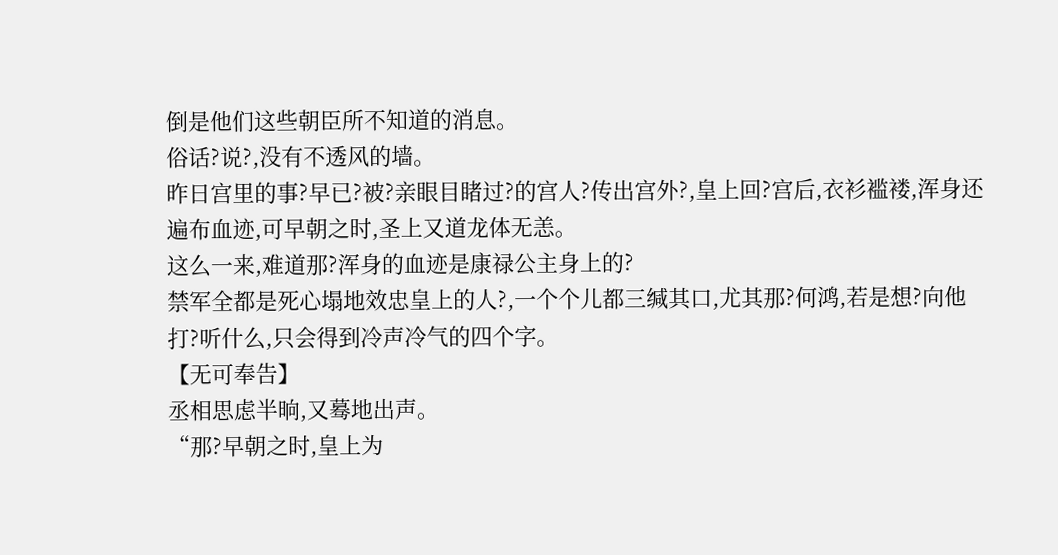倒是他们这些朝臣所不知道的消息。
俗话?说?,没有不透风的墙。
昨日宫里的事?早已?被?亲眼目睹过?的宫人?传出宫外?,皇上回?宫后,衣衫褴褛,浑身还遍布血迹,可早朝之时,圣上又道龙体无恙。
这么一来,难道那?浑身的血迹是康禄公主身上的?
禁军全都是死心塌地效忠皇上的人?,一个个儿都三缄其口,尤其那?何鸿,若是想?向他打?听什么,只会得到冷声冷气的四个字。
【无可奉告】
丞相思虑半晌,又蓦地出声。
“那?早朝之时,皇上为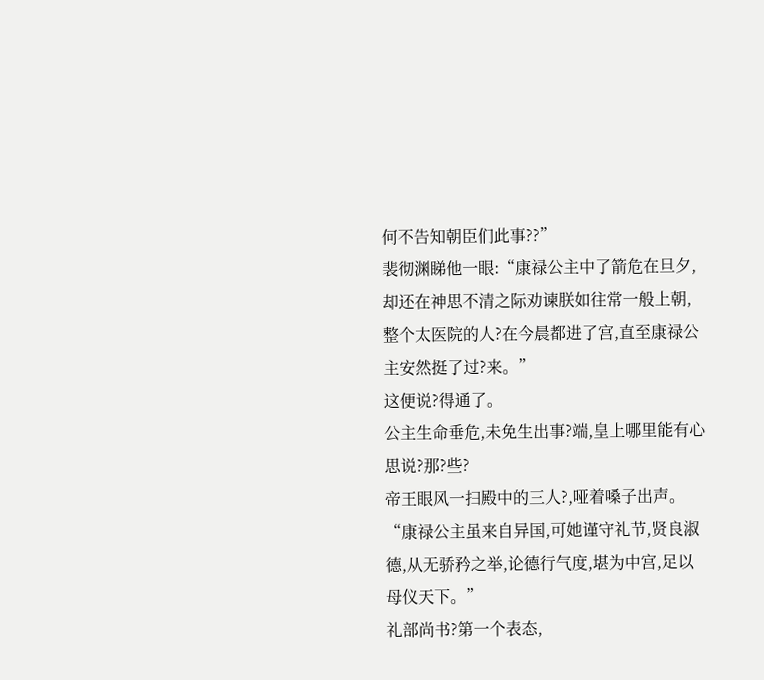何不告知朝臣们此事??”
裴彻渊睇他一眼:“康禄公主中了箭危在旦夕,却还在神思不清之际劝谏朕如往常一般上朝,整个太医院的人?在今晨都进了宫,直至康禄公主安然挺了过?来。”
这便说?得通了。
公主生命垂危,未免生出事?端,皇上哪里能有心思说?那?些?
帝王眼风一扫殿中的三人?,哑着嗓子出声。
“康禄公主虽来自异国,可她谨守礼节,贤良淑德,从无骄矜之举,论德行气度,堪为中宫,足以母仪天下。”
礼部尚书?第一个表态,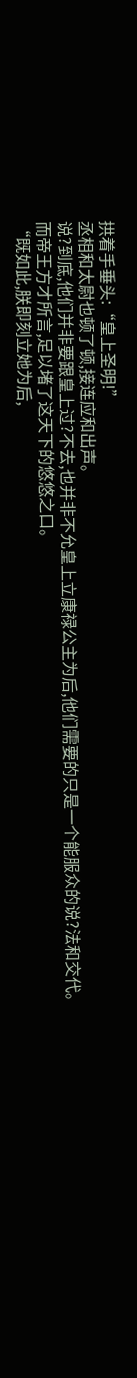拱着手垂头:“皇上圣明!”
丞相和太尉也顿了顿,接连应和出声。
说?到底,他们并非要跟皇上过?不去,也并非不允皇上立康禄公主为后,他们需要的只是一个能服众的说?法和交代。
而帝王方才所言,足以堵了这天下的悠悠之口。
“既如此,朕即刻立她为后,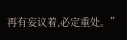再有妄议着,必定重处。”